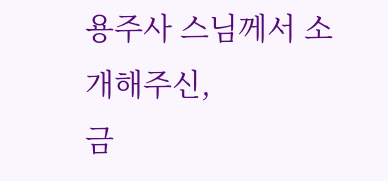용주사 스님께서 소개해주신,
금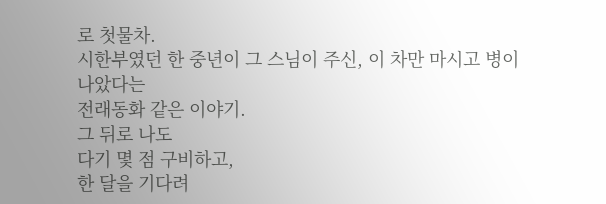로 첫물차.
시한부였던 한 중년이 그 스님이 주신, 이 차만 마시고 병이 나았다는
전래동화 같은 이야기.
그 뒤로 나도
다기 몇 점 구비하고,
한 달을 기다려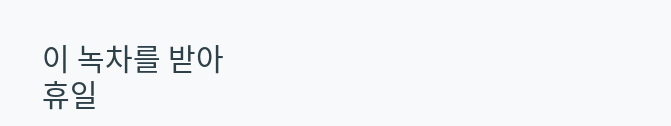이 녹차를 받아
휴일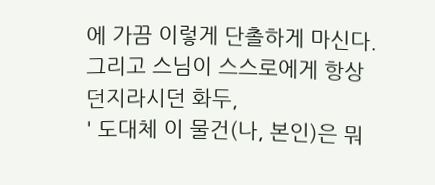에 가끔 이렇게 단촐하게 마신다.
그리고 스님이 스스로에게 항상 던지라시던 화두,
' 도대체 이 물건(나, 본인)은 뭐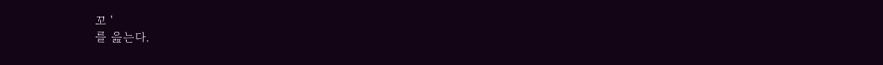꼬 '
를 읊는다.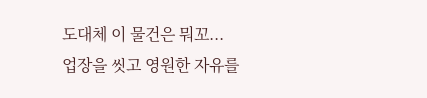도대체 이 물건은 뭐꼬...
업장을 씻고 영원한 자유를